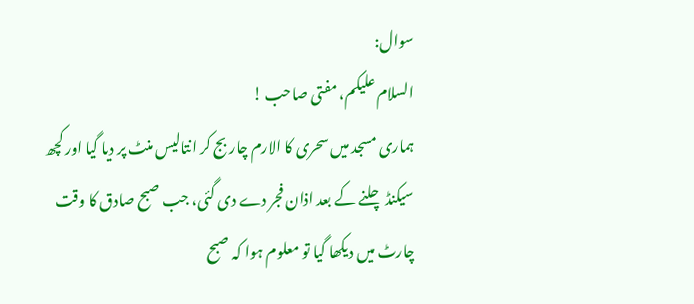سوال:
السلام علیکم، مفتی صاحب !
ہماری مسجد میں سحری کا الارم چار بج کر انتالیس منٹ پر دیا گیا اور کچھ سیکنڈ چلنے کے بعد اذان فجر دے دی گئی، جب صبح صادق کا وقت چارٹ میں دیکھا گیا تو معلوم ہوا کہ صبح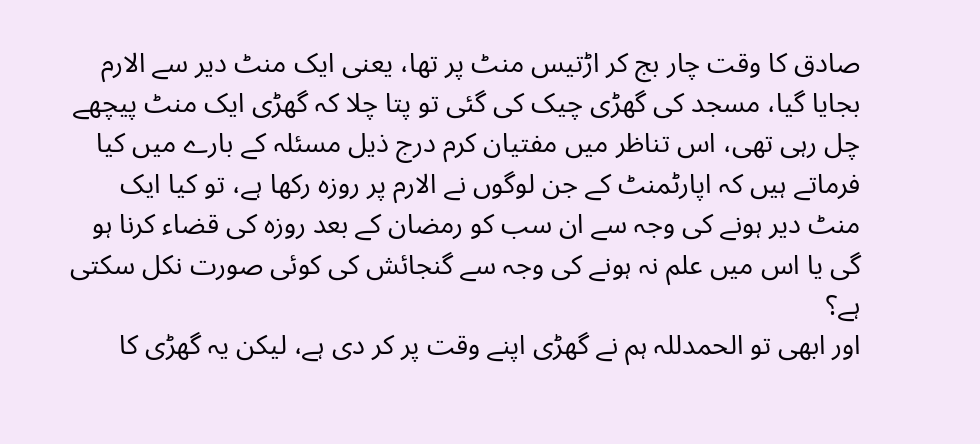صادق کا وقت چار بج کر اڑتیس منٹ پر تھا، یعنی ایک منٹ دير سے الارم بجایا گیا، مسجد کی گھڑی چیک کی گئی تو پتا چلا کہ گھڑی ایک منٹ پیچھے چل رہی تھی، اس تناظر میں مفتیان کرم درج ذیل مسئلہ کے بارے میں کیا فرماتے ہیں کہ اپارٹمنٹ کے جن لوگوں نے الارم پر روزہ رکھا ہے، تو کیا ایک منٹ دیر ہونے کی وجہ سے ان سب کو رمضان کے بعد روزہ کی قضاء کرنا ہو گی یا اس میں علم نہ ہونے کی وجہ سے گنجائش کی کوئی صورت نکل سکتی ہے؟
اور ابھی تو الحمدللہ ہم نے گھڑی اپنے وقت پر کر دی ہے، لیکن یہ گھڑی کا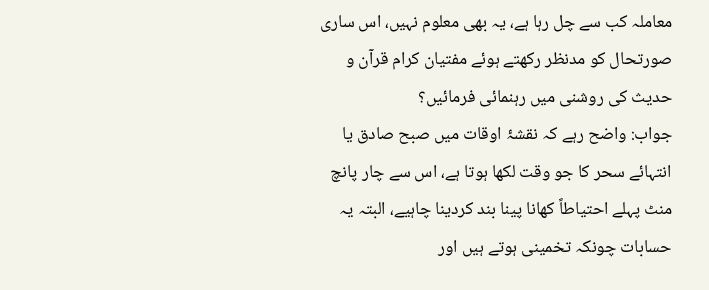معاملہ کب سے چل رہا ہے، یہ بھی معلوم نہیں، اس ساری صورتحال کو مدنظر رکھتے ہوئے مفتیان کرام قرآن و حدیث کی روشنی میں رہنمائی فرمائیں؟
جواب: واضح رہے کہ نقشۂ اوقات میں صبح صادق یا انتہائے سحر کا جو وقت لکھا ہوتا ہے، اس سے چار پانچ منٹ پہلے احتیاطاً کھانا پینا بند کردینا چاہیے، البتہ یہ حسابات چونکہ تخمینی ہوتے ہیں اور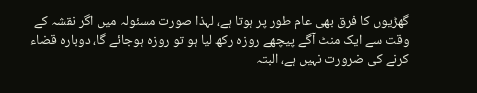گھڑیوں کا فرق بھی عام طور پر ہوتا ہے، لہذا صورت مسئولہ میں اگر نقشہ کے وقت سے ایک منٹ آگے پیچھے روزہ رکھ لیا ہو تو روزہ ہوجائے گا، دوبارہ قضاء کرنے کی ضرورت نہیں ہے، البتہ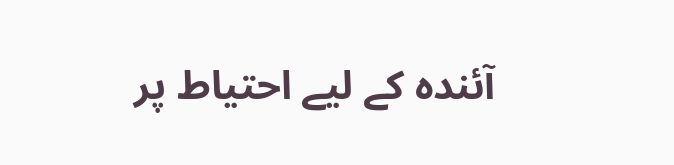آئندہ کے لیے احتیاط پر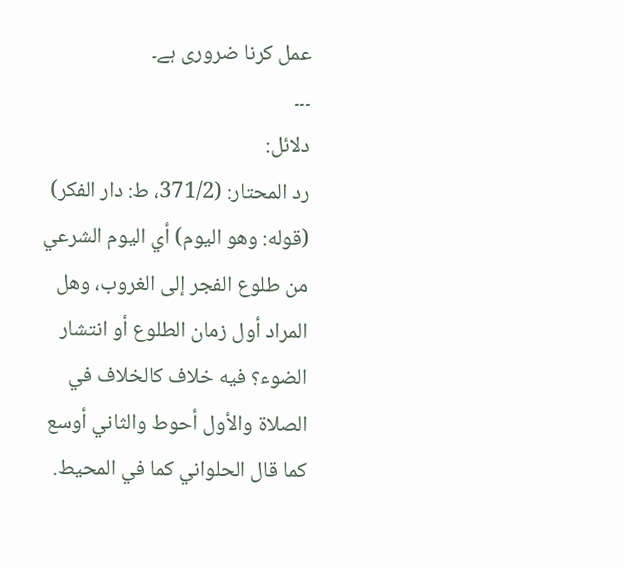عمل کرنا ضروری ہے۔
۔۔۔
دلائل:
رد المحتار: (371/2، ط: دار الفکر)
(قوله: وهو اليوم) أي اليوم الشرعي من طلوع الفجر إلى الغروب، وهل المراد أول زمان الطلوع أو انتشار الضوء؟ فيه خلاف كالخلاف في الصلاة والأول أحوط والثاني أوسع كما قال الحلواني كما في المحيط.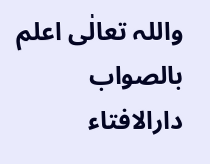واللہ تعالٰی اعلم بالصواب
دارالافتاء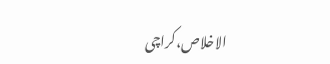الاخلاص،کراچی